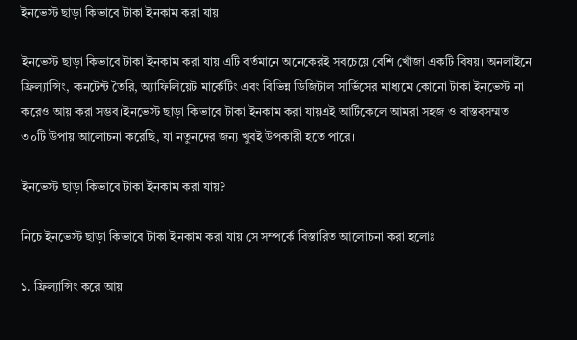ইনভেস্ট ছাড়া কিভাবে টাকা ইনকাম করা যায়

ইনভেস্ট ছাড়া কিভাবে টাকা ইনকাম করা যায় এটি বর্তমানে অনেকেরই সবচেয়ে বেশি খোঁজা একটি বিষয়। অনলাইনে ফ্রিল্যান্সিং, কনটেন্ট তৈরি, অ্যাফিলিয়েট মার্কেটিং এবং বিভিন্ন ডিজিটাল সার্ভিসের মাধ্যমে কোনো টাকা ইনভেস্ট না করেও আয় করা সম্ভব।ইনভেস্ট ছাড়া কিভাবে টাকা ইনকাম করা যায়এই আর্টিকেলে আমরা সহজ ও বাস্তবসম্মত ৩০টি উপায় আলোচনা করেছি, যা নতুনদের জন্য খুবই উপকারী হতে পারে।

ইনভেস্ট ছাড়া কিভাবে টাকা ইনকাম করা যায়?

নিচে ইনভেস্ট ছাড়া কিভাবে টাকা ইনকাম করা যায় সে সম্পর্কে বিস্তারিত আলোচনা করা হলোঃ

১. ফ্রিল্যান্সিং করে আয়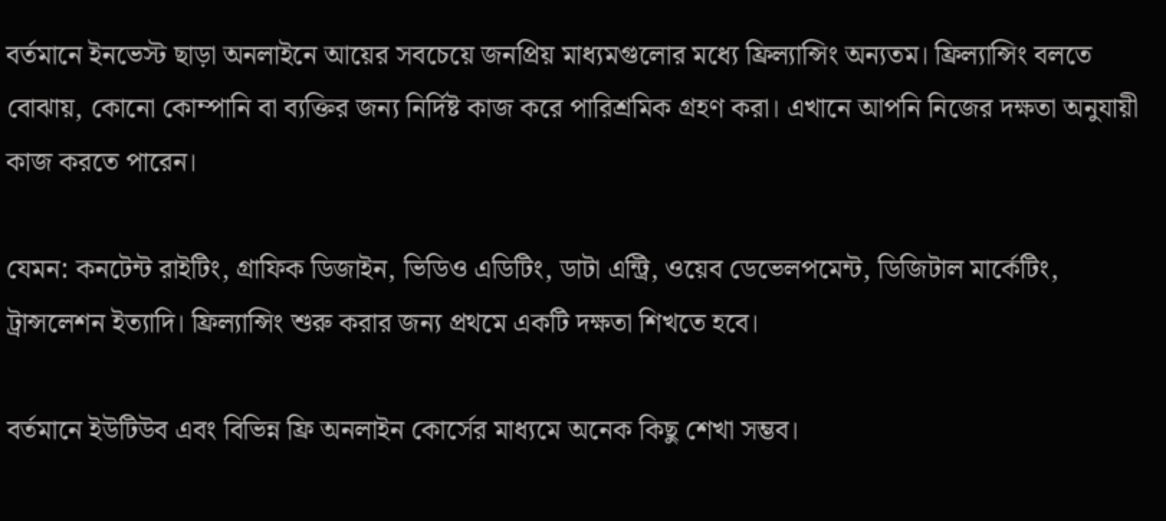বর্তমানে ইনভেস্ট ছাড়া অনলাইনে আয়ের সবচেয়ে জনপ্রিয় মাধ্যমগুলোর মধ্যে ফ্রিল্যান্সিং অন্যতম। ফ্রিল্যান্সিং বলতে বোঝায়, কোনো কোম্পানি বা ব্যক্তির জন্য নির্দিষ্ট কাজ করে পারিশ্রমিক গ্রহণ করা। এখানে আপনি নিজের দক্ষতা অনুযায়ী কাজ করতে পারেন।

যেমন: কনটেন্ট রাইটিং, গ্রাফিক ডিজাইন, ভিডিও এডিটিং, ডাটা এন্ট্রি, ওয়েব ডেভেলপমেন্ট, ডিজিটাল মার্কেটিং, ট্রান্সলেশন ইত্যাদি। ফ্রিল্যান্সিং শুরু করার জন্য প্রথমে একটি দক্ষতা শিখতে হবে।

বর্তমানে ইউটিউব এবং বিভিন্ন ফ্রি অনলাইন কোর্সের মাধ্যমে অনেক কিছু শেখা সম্ভব।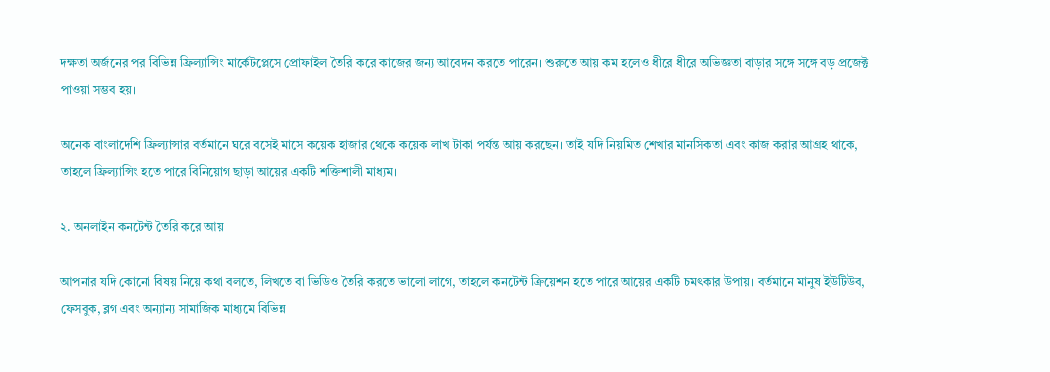দক্ষতা অর্জনের পর বিভিন্ন ফ্রিল্যান্সিং মার্কেটপ্লেসে প্রোফাইল তৈরি করে কাজের জন্য আবেদন করতে পারেন। শুরুতে আয় কম হলেও ধীরে ধীরে অভিজ্ঞতা বাড়ার সঙ্গে সঙ্গে বড় প্রজেক্ট পাওয়া সম্ভব হয়।

অনেক বাংলাদেশি ফ্রিল্যান্সার বর্তমানে ঘরে বসেই মাসে কয়েক হাজার থেকে কয়েক লাখ টাকা পর্যন্ত আয় করছেন। তাই যদি নিয়মিত শেখার মানসিকতা এবং কাজ করার আগ্রহ থাকে, তাহলে ফ্রিল্যান্সিং হতে পারে বিনিয়োগ ছাড়া আয়ের একটি শক্তিশালী মাধ্যম।

২. অনলাইন কনটেন্ট তৈরি করে আয়

আপনার যদি কোনো বিষয় নিয়ে কথা বলতে, লিখতে বা ভিডিও তৈরি করতে ভালো লাগে, তাহলে কনটেন্ট ক্রিয়েশন হতে পারে আয়ের একটি চমৎকার উপায়। বর্তমানে মানুষ ইউটিউব, ফেসবুক, ব্লগ এবং অন্যান্য সামাজিক মাধ্যমে বিভিন্ন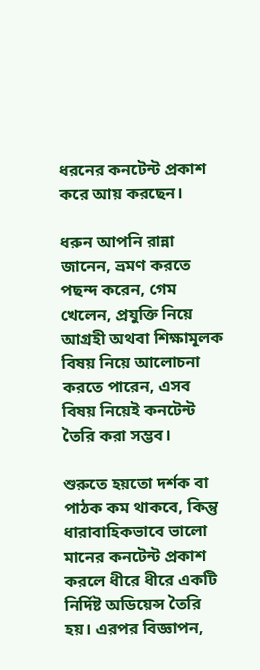ধরনের কনটেন্ট প্রকাশ করে আয় করছেন।

ধরুন আপনি রান্না জানেন, ভ্রমণ করতে পছন্দ করেন, গেম খেলেন, প্রযুক্তি নিয়ে আগ্রহী অথবা শিক্ষামূলক বিষয় নিয়ে আলোচনা করতে পারেন, এসব বিষয় নিয়েই কনটেন্ট তৈরি করা সম্ভব।

শুরুতে হয়তো দর্শক বা পাঠক কম থাকবে, কিন্তু ধারাবাহিকভাবে ভালো মানের কনটেন্ট প্রকাশ করলে ধীরে ধীরে একটি নির্দিষ্ট অডিয়েন্স তৈরি হয়। এরপর বিজ্ঞাপন,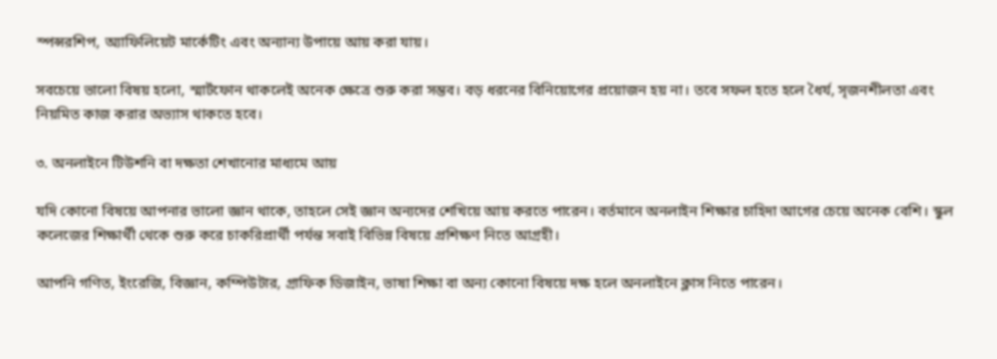স্পন্সরশিপ, অ্যাফিলিয়েট মার্কেটিং এবং অন্যান্য উপায়ে আয় করা যায়।

সবচেয়ে ভালো বিষয় হলো, স্মার্টফোন থাকলেই অনেক ক্ষেত্রে শুরু করা সম্ভব। বড় ধরনের বিনিয়োগের প্রয়োজন হয় না। তবে সফল হতে হলে ধৈর্য, সৃজনশীলতা এবং নিয়মিত কাজ করার অভ্যাস থাকতে হবে।

৩. অনলাইনে টিউশনি বা দক্ষতা শেখানোর মাধ্যমে আয়

যদি কোনো বিষয়ে আপনার ভালো জ্ঞান থাকে, তাহলে সেই জ্ঞান অন্যদের শেখিয়ে আয় করতে পারেন। বর্তমানে অনলাইন শিক্ষার চাহিদা আগের চেয়ে অনেক বেশি। স্কুল কলেজের শিক্ষার্থী থেকে শুরু করে চাকরিপ্রার্থী পর্যন্ত সবাই বিভিন্ন বিষয়ে প্রশিক্ষণ নিতে আগ্রহী।

আপনি গণিত, ইংরেজি, বিজ্ঞান, কম্পিউটার, গ্রাফিক ডিজাইন, ভাষা শিক্ষা বা অন্য কোনো বিষয়ে দক্ষ হলে অনলাইনে ক্লাস নিতে পারেন।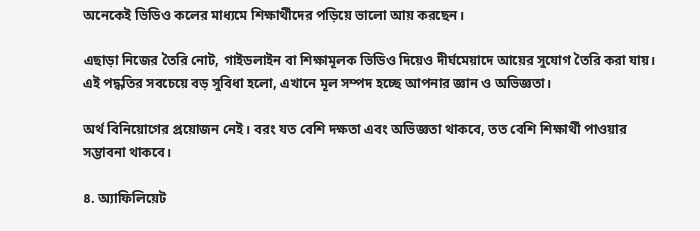অনেকেই ভিডিও কলের মাধ্যমে শিক্ষার্থীদের পড়িয়ে ভালো আয় করছেন।

এছাড়া নিজের তৈরি নোট, গাইডলাইন বা শিক্ষামূলক ভিডিও দিয়েও দীর্ঘমেয়াদে আয়ের সুযোগ তৈরি করা যায়। এই পদ্ধতির সবচেয়ে বড় সুবিধা হলো, এখানে মূল সম্পদ হচ্ছে আপনার জ্ঞান ও অভিজ্ঞতা।

অর্থ বিনিয়োগের প্রয়োজন নেই। বরং যত বেশি দক্ষতা এবং অভিজ্ঞতা থাকবে, তত বেশি শিক্ষার্থী পাওয়ার সম্ভাবনা থাকবে।

৪. অ্যাফিলিয়েট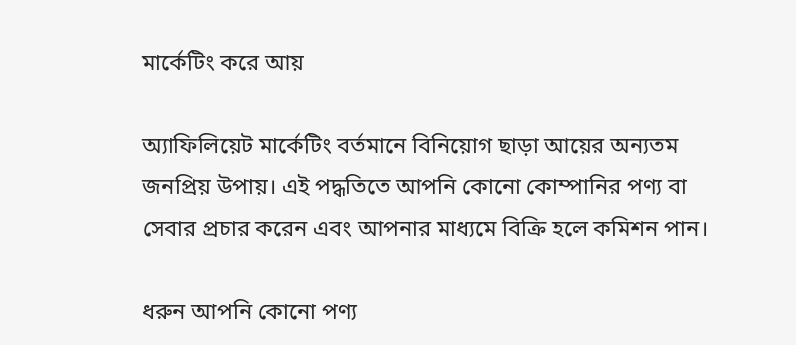মার্কেটিং করে আয়

অ্যাফিলিয়েট মার্কেটিং বর্তমানে বিনিয়োগ ছাড়া আয়ের অন্যতম জনপ্রিয় উপায়। এই পদ্ধতিতে আপনি কোনো কোম্পানির পণ্য বা সেবার প্রচার করেন এবং আপনার মাধ্যমে বিক্রি হলে কমিশন পান।

ধরুন আপনি কোনো পণ্য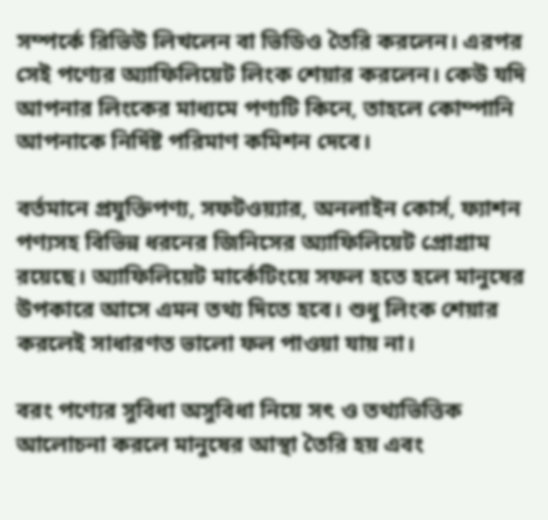সম্পর্কে রিভিউ লিখলেন বা ভিডিও তৈরি করলেন। এরপর সেই পণ্যের অ্যাফিলিয়েট লিংক শেয়ার করলেন। কেউ যদি আপনার লিংকের মাধ্যমে পণ্যটি কিনে, তাহলে কোম্পানি আপনাকে নির্দিষ্ট পরিমাণ কমিশন দেবে।

বর্তমানে প্রযুক্তিপণ্য, সফটওয়্যার, অনলাইন কোর্স, ফ্যাশন পণ্যসহ বিভিন্ন ধরনের জিনিসের অ্যাফিলিয়েট প্রোগ্রাম রয়েছে। অ্যাফিলিয়েট মার্কেটিংয়ে সফল হতে হলে মানুষের উপকারে আসে এমন তথ্য দিতে হবে। শুধু লিংক শেয়ার করলেই সাধারণত ভালো ফল পাওয়া যায় না।

বরং পণ্যের সুবিধা অসুবিধা নিয়ে সৎ ও তথ্যভিত্তিক আলোচনা করলে মানুষের আস্থা তৈরি হয় এবং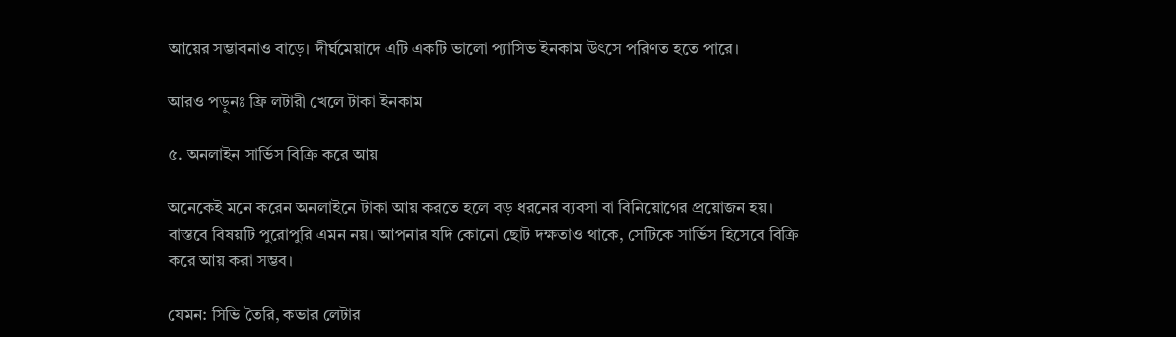আয়ের সম্ভাবনাও বাড়ে। দীর্ঘমেয়াদে এটি একটি ভালো প্যাসিভ ইনকাম উৎসে পরিণত হতে পারে।

আরও পড়ুনঃ ফ্রি লটারী খেলে টাকা ইনকাম

৫. অনলাইন সার্ভিস বিক্রি করে আয়

অনেকেই মনে করেন অনলাইনে টাকা আয় করতে হলে বড় ধরনের ব্যবসা বা বিনিয়োগের প্রয়োজন হয়। বাস্তবে বিষয়টি পুরোপুরি এমন নয়। আপনার যদি কোনো ছোট দক্ষতাও থাকে, সেটিকে সার্ভিস হিসেবে বিক্রি করে আয় করা সম্ভব।

যেমন: সিভি তৈরি, কভার লেটার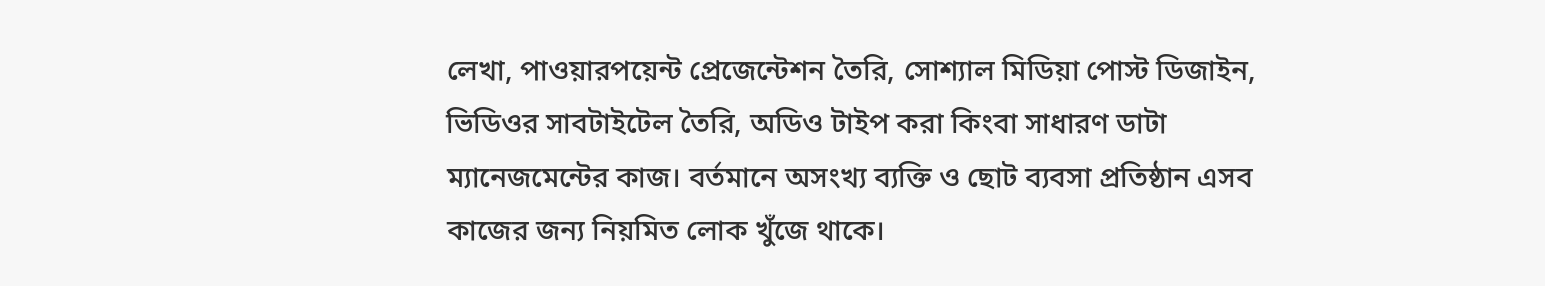লেখা, পাওয়ারপয়েন্ট প্রেজেন্টেশন তৈরি, সোশ্যাল মিডিয়া পোস্ট ডিজাইন, ভিডিওর সাবটাইটেল তৈরি, অডিও টাইপ করা কিংবা সাধারণ ডাটা ম্যানেজমেন্টের কাজ। বর্তমানে অসংখ্য ব্যক্তি ও ছোট ব্যবসা প্রতিষ্ঠান এসব কাজের জন্য নিয়মিত লোক খুঁজে থাকে।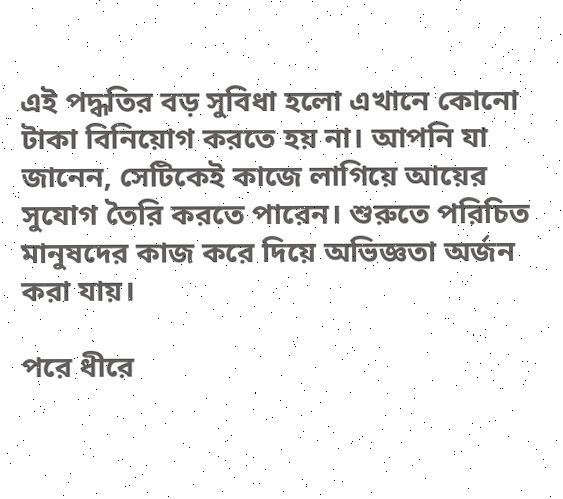এই পদ্ধতির বড় সুবিধা হলো এখানে কোনো টাকা বিনিয়োগ করতে হয় না। আপনি যা জানেন, সেটিকেই কাজে লাগিয়ে আয়ের সুযোগ তৈরি করতে পারেন। শুরুতে পরিচিত মানুষদের কাজ করে দিয়ে অভিজ্ঞতা অর্জন করা যায়।

পরে ধীরে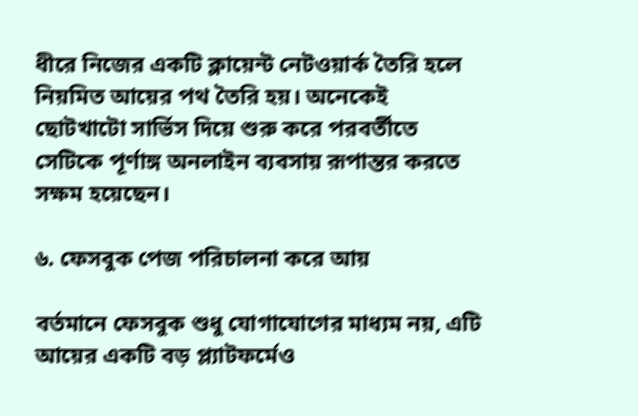ধীরে নিজের একটি ক্লায়েন্ট নেটওয়ার্ক তৈরি হলে নিয়মিত আয়ের পথ তৈরি হয়। অনেকেই ছোটখাটো সার্ভিস দিয়ে শুরু করে পরবর্তীতে সেটিকে পূর্ণাঙ্গ অনলাইন ব্যবসায় রূপান্তর করতে সক্ষম হয়েছেন।

৬. ফেসবুক পেজ পরিচালনা করে আয়

বর্তমানে ফেসবুক শুধু যোগাযোগের মাধ্যম নয়, এটি আয়ের একটি বড় প্ল্যাটফর্মেও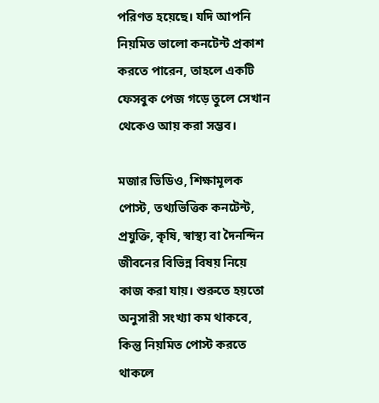পরিণত হয়েছে। যদি আপনি নিয়মিত ভালো কনটেন্ট প্রকাশ করতে পারেন, তাহলে একটি ফেসবুক পেজ গড়ে তুলে সেখান থেকেও আয় করা সম্ভব।

মজার ভিডিও, শিক্ষামূলক পোস্ট, তথ্যভিত্তিক কনটেন্ট, প্রযুক্তি, কৃষি, স্বাস্থ্য বা দৈনন্দিন জীবনের বিভিন্ন বিষয় নিয়ে কাজ করা যায়। শুরুতে হয়তো অনুসারী সংখ্যা কম থাকবে, কিন্তু নিয়মিত পোস্ট করতে থাকলে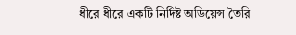ধীরে ধীরে একটি নির্দিষ্ট অডিয়েন্স তৈরি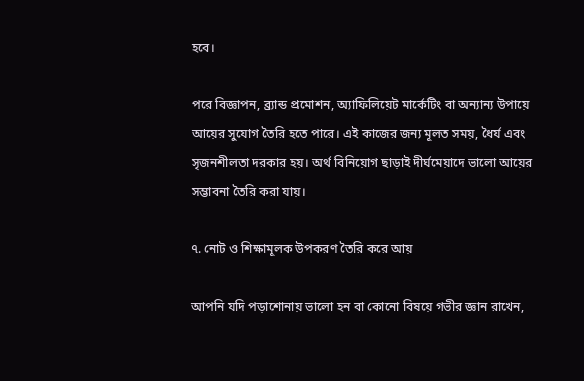হবে।

পরে বিজ্ঞাপন, ব্র্যান্ড প্রমোশন, অ্যাফিলিয়েট মার্কেটিং বা অন্যান্য উপায়ে আয়ের সুযোগ তৈরি হতে পারে। এই কাজের জন্য মূলত সময়, ধৈর্য এবং সৃজনশীলতা দরকার হয়। অর্থ বিনিয়োগ ছাড়াই দীর্ঘমেয়াদে ভালো আয়ের সম্ভাবনা তৈরি করা যায়।

৭. নোট ও শিক্ষামূলক উপকরণ তৈরি করে আয়

আপনি যদি পড়াশোনায় ভালো হন বা কোনো বিষয়ে গভীর জ্ঞান রাখেন,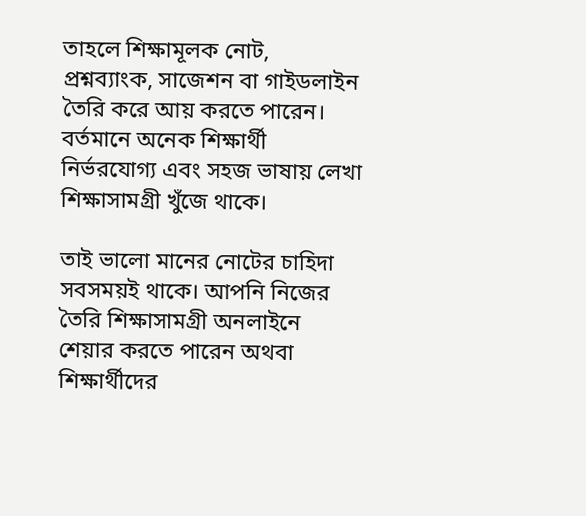তাহলে শিক্ষামূলক নোট, প্রশ্নব্যাংক, সাজেশন বা গাইডলাইন তৈরি করে আয় করতে পারেন। বর্তমানে অনেক শিক্ষার্থী নির্ভরযোগ্য এবং সহজ ভাষায় লেখা শিক্ষাসামগ্রী খুঁজে থাকে।

তাই ভালো মানের নোটের চাহিদা সবসময়ই থাকে। আপনি নিজের তৈরি শিক্ষাসামগ্রী অনলাইনে শেয়ার করতে পারেন অথবা শিক্ষার্থীদের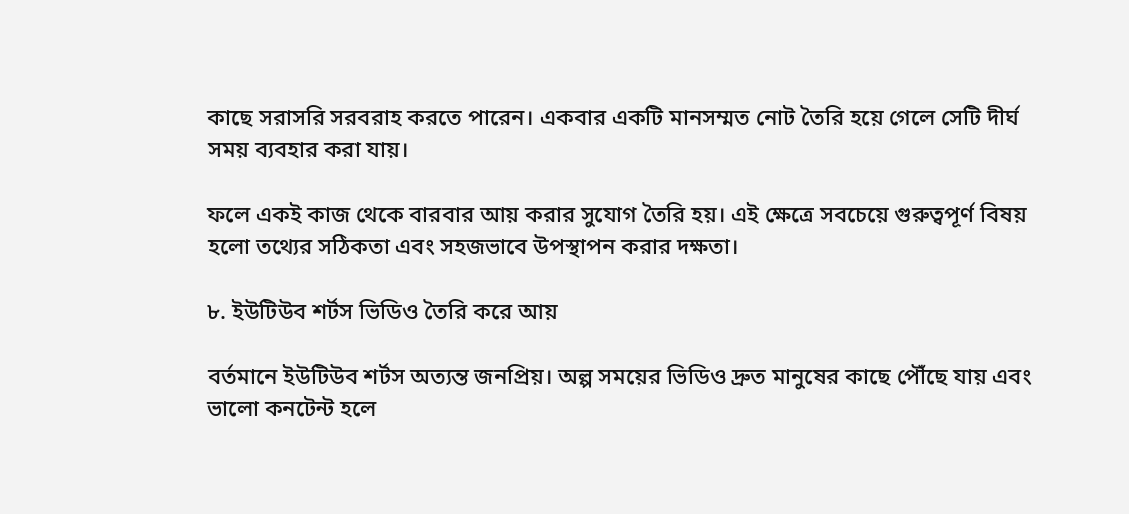কাছে সরাসরি সরবরাহ করতে পারেন। একবার একটি মানসম্মত নোট তৈরি হয়ে গেলে সেটি দীর্ঘ সময় ব্যবহার করা যায়।

ফলে একই কাজ থেকে বারবার আয় করার সুযোগ তৈরি হয়। এই ক্ষেত্রে সবচেয়ে গুরুত্বপূর্ণ বিষয় হলো তথ্যের সঠিকতা এবং সহজভাবে উপস্থাপন করার দক্ষতা।

৮. ইউটিউব শর্টস ভিডিও তৈরি করে আয়

বর্তমানে ইউটিউব শর্টস অত্যন্ত জনপ্রিয়। অল্প সময়ের ভিডিও দ্রুত মানুষের কাছে পৌঁছে যায় এবং ভালো কনটেন্ট হলে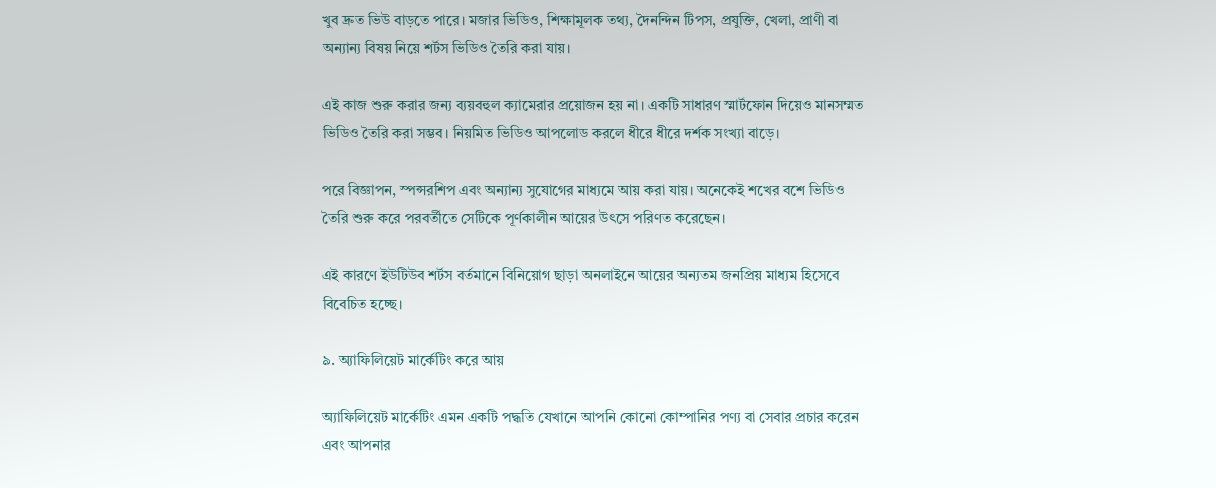খুব দ্রুত ভিউ বাড়তে পারে। মজার ভিডিও, শিক্ষামূলক তথ্য, দৈনন্দিন টিপস, প্রযুক্তি, খেলা, প্রাণী বা অন্যান্য বিষয় নিয়ে শর্টস ভিডিও তৈরি করা যায়।

এই কাজ শুরু করার জন্য ব্যয়বহুল ক্যামেরার প্রয়োজন হয় না। একটি সাধারণ স্মার্টফোন দিয়েও মানসম্মত ভিডিও তৈরি করা সম্ভব। নিয়মিত ভিডিও আপলোড করলে ধীরে ধীরে দর্শক সংখ্যা বাড়ে।

পরে বিজ্ঞাপন, স্পন্সরশিপ এবং অন্যান্য সুযোগের মাধ্যমে আয় করা যায়। অনেকেই শখের বশে ভিডিও তৈরি শুরু করে পরবর্তীতে সেটিকে পূর্ণকালীন আয়ের উৎসে পরিণত করেছেন।

এই কারণে ইউটিউব শর্টস বর্তমানে বিনিয়োগ ছাড়া অনলাইনে আয়ের অন্যতম জনপ্রিয় মাধ্যম হিসেবে বিবেচিত হচ্ছে।

৯. অ্যাফিলিয়েট মার্কেটিং করে আয়

অ্যাফিলিয়েট মার্কেটিং এমন একটি পদ্ধতি যেখানে আপনি কোনো কোম্পানির পণ্য বা সেবার প্রচার করেন এবং আপনার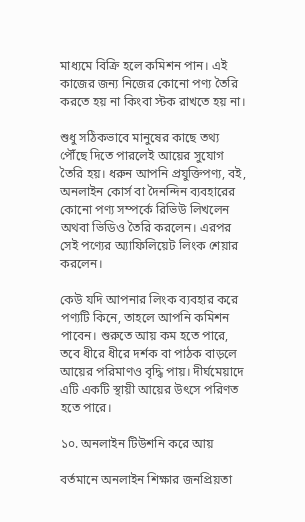মাধ্যমে বিক্রি হলে কমিশন পান। এই কাজের জন্য নিজের কোনো পণ্য তৈরি করতে হয় না কিংবা স্টক রাখতে হয় না।

শুধু সঠিকভাবে মানুষের কাছে তথ্য পৌঁছে দিতে পারলেই আয়ের সুযোগ তৈরি হয়। ধরুন আপনি প্রযুক্তিপণ্য, বই, অনলাইন কোর্স বা দৈনন্দিন ব্যবহারের কোনো পণ্য সম্পর্কে রিভিউ লিখলেন অথবা ভিডিও তৈরি করলেন। এরপর সেই পণ্যের অ্যাফিলিয়েট লিংক শেয়ার করলেন।

কেউ যদি আপনার লিংক ব্যবহার করে পণ্যটি কিনে, তাহলে আপনি কমিশন পাবেন। শুরুতে আয় কম হতে পারে, তবে ধীরে ধীরে দর্শক বা পাঠক বাড়লে আয়ের পরিমাণও বৃদ্ধি পায়। দীর্ঘমেয়াদে এটি একটি স্থায়ী আয়ের উৎসে পরিণত হতে পারে।

১০. অনলাইন টিউশনি করে আয়

বর্তমানে অনলাইন শিক্ষার জনপ্রিয়তা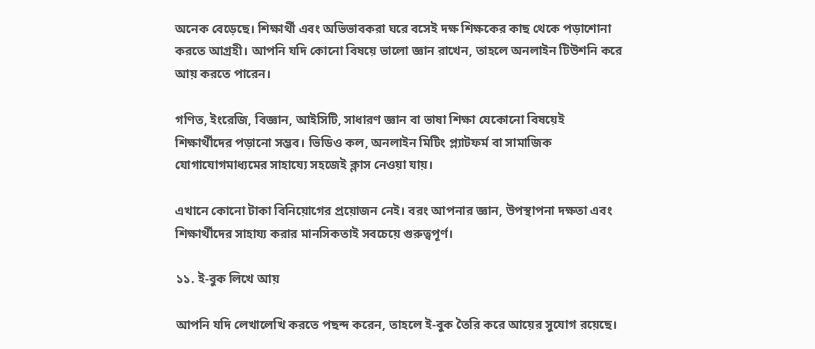অনেক বেড়েছে। শিক্ষার্থী এবং অভিভাবকরা ঘরে বসেই দক্ষ শিক্ষকের কাছ থেকে পড়াশোনা করতে আগ্রহী। আপনি যদি কোনো বিষয়ে ভালো জ্ঞান রাখেন, তাহলে অনলাইন টিউশনি করে আয় করতে পারেন।

গণিত, ইংরেজি, বিজ্ঞান, আইসিটি, সাধারণ জ্ঞান বা ভাষা শিক্ষা যেকোনো বিষয়েই শিক্ষার্থীদের পড়ানো সম্ভব। ভিডিও কল, অনলাইন মিটিং প্ল্যাটফর্ম বা সামাজিক যোগাযোগমাধ্যমের সাহায্যে সহজেই ক্লাস নেওয়া যায়।

এখানে কোনো টাকা বিনিয়োগের প্রয়োজন নেই। বরং আপনার জ্ঞান, উপস্থাপনা দক্ষতা এবং শিক্ষার্থীদের সাহায্য করার মানসিকতাই সবচেয়ে গুরুত্বপূর্ণ।

১১. ই-বুক লিখে আয়

আপনি যদি লেখালেখি করতে পছন্দ করেন, তাহলে ই-বুক তৈরি করে আয়ের সুযোগ রয়েছে।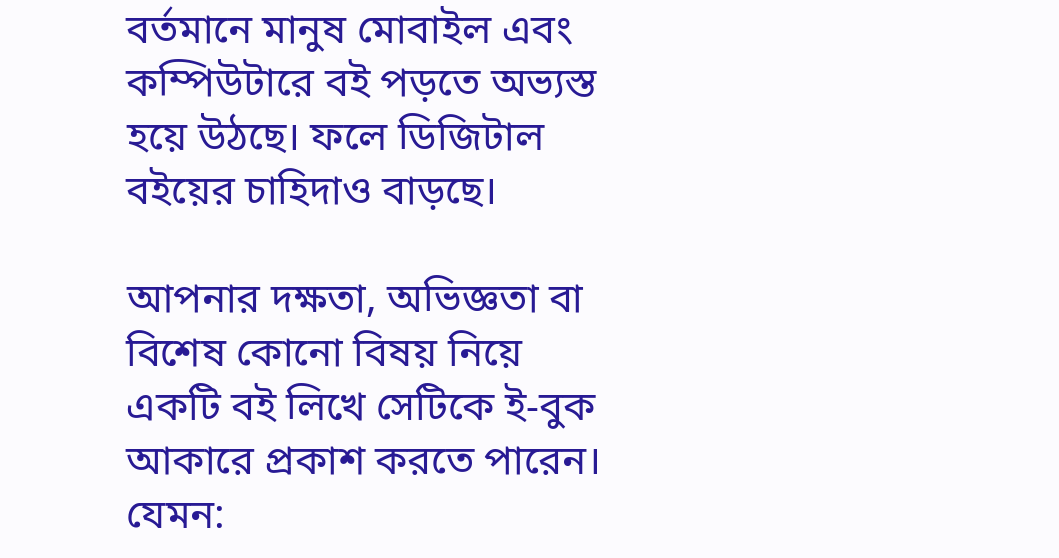বর্তমানে মানুষ মোবাইল এবং কম্পিউটারে বই পড়তে অভ্যস্ত হয়ে উঠছে। ফলে ডিজিটাল বইয়ের চাহিদাও বাড়ছে।

আপনার দক্ষতা, অভিজ্ঞতা বা বিশেষ কোনো বিষয় নিয়ে একটি বই লিখে সেটিকে ই-বুক আকারে প্রকাশ করতে পারেন। যেমন: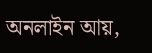অনলাইন আয়,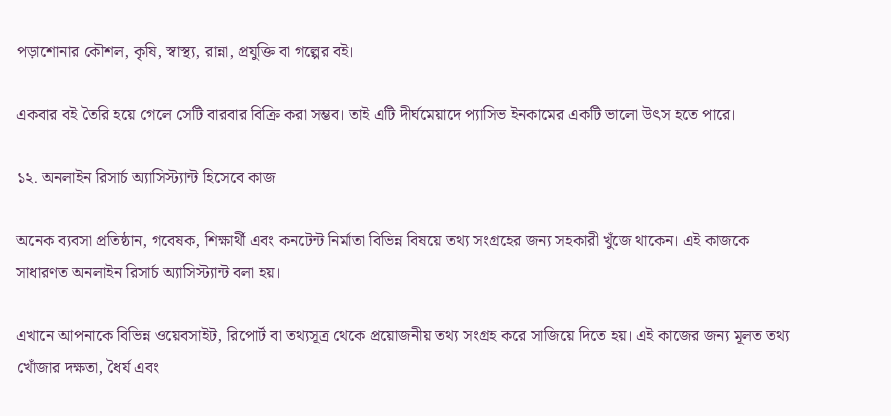পড়াশোনার কৌশল, কৃষি, স্বাস্থ্য, রান্না, প্রযুক্তি বা গল্পের বই।

একবার বই তৈরি হয়ে গেলে সেটি বারবার বিক্রি করা সম্ভব। তাই এটি দীর্ঘমেয়াদে প্যাসিভ ইনকামের একটি ভালো উৎস হতে পারে।

১২. অনলাইন রিসার্চ অ্যাসিস্ট্যান্ট হিসেবে কাজ

অনেক ব্যবসা প্রতিষ্ঠান, গবেষক, শিক্ষার্থী এবং কনটেন্ট নির্মাতা বিভিন্ন বিষয়ে তথ্য সংগ্রহের জন্য সহকারী খুঁজে থাকেন। এই কাজকে সাধারণত অনলাইন রিসার্চ অ্যাসিস্ট্যান্ট বলা হয়।

এখানে আপনাকে বিভিন্ন ওয়েবসাইট, রিপোর্ট বা তথ্যসূত্র থেকে প্রয়োজনীয় তথ্য সংগ্রহ করে সাজিয়ে দিতে হয়। এই কাজের জন্য মূলত তথ্য খোঁজার দক্ষতা, ধৈর্য এবং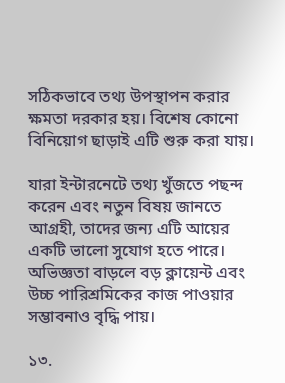সঠিকভাবে তথ্য উপস্থাপন করার ক্ষমতা দরকার হয়। বিশেষ কোনো বিনিয়োগ ছাড়াই এটি শুরু করা যায়।

যারা ইন্টারনেটে তথ্য খুঁজতে পছন্দ করেন এবং নতুন বিষয় জানতে আগ্রহী, তাদের জন্য এটি আয়ের একটি ভালো সুযোগ হতে পারে। অভিজ্ঞতা বাড়লে বড় ক্লায়েন্ট এবং উচ্চ পারিশ্রমিকের কাজ পাওয়ার সম্ভাবনাও বৃদ্ধি পায়।

১৩.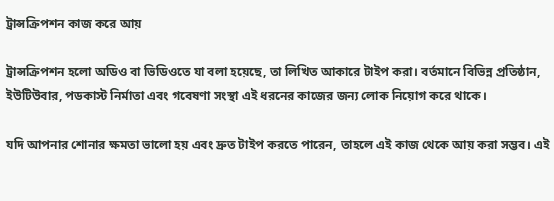ট্রান্সক্রিপশন কাজ করে আয়

ট্রান্সক্রিপশন হলো অডিও বা ভিডিওতে যা বলা হয়েছে, তা লিখিত আকারে টাইপ করা। বর্তমানে বিভিন্ন প্রতিষ্ঠান, ইউটিউবার, পডকাস্ট নির্মাতা এবং গবেষণা সংস্থা এই ধরনের কাজের জন্য লোক নিয়োগ করে থাকে।

যদি আপনার শোনার ক্ষমতা ভালো হয় এবং দ্রুত টাইপ করতে পারেন, তাহলে এই কাজ থেকে আয় করা সম্ভব। এই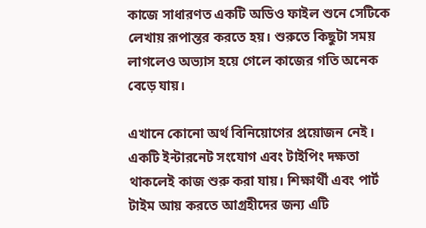কাজে সাধারণত একটি অডিও ফাইল শুনে সেটিকে লেখায় রূপান্তর করতে হয়। শুরুতে কিছুটা সময় লাগলেও অভ্যাস হয়ে গেলে কাজের গতি অনেক বেড়ে যায়।

এখানে কোনো অর্থ বিনিয়োগের প্রয়োজন নেই। একটি ইন্টারনেট সংযোগ এবং টাইপিং দক্ষতা থাকলেই কাজ শুরু করা যায়। শিক্ষার্থী এবং পার্ট টাইম আয় করতে আগ্রহীদের জন্য এটি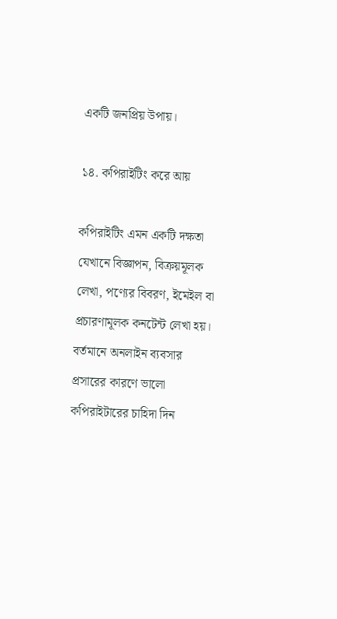একটি জনপ্রিয় উপায়।

১৪. কপিরাইটিং করে আয়

কপিরাইটিং এমন একটি দক্ষতা যেখানে বিজ্ঞাপন, বিক্রয়মূলক লেখা, পণ্যের বিবরণ, ইমেইল বা প্রচারণামূলক কনটেন্ট লেখা হয়। বর্তমানে অনলাইন ব্যবসার প্রসারের কারণে ভালো কপিরাইটারের চাহিদা দিন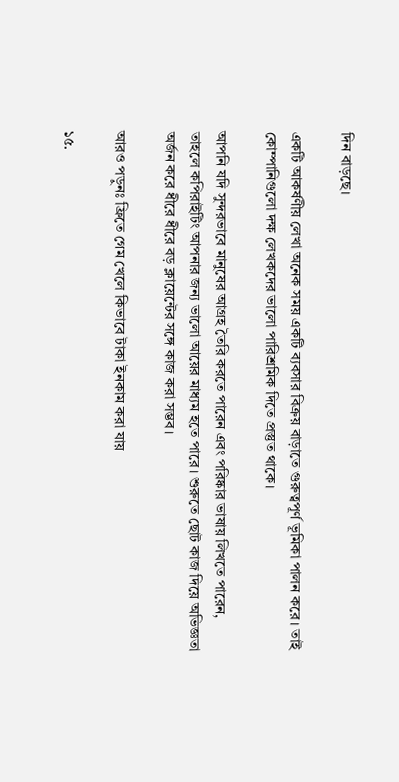দিন বাড়ছে।

একটি আকর্ষণীয় লেখা অনেক সময় একটি ব্যবসার বিক্রয় বাড়াতে গুরুত্বপূর্ণ ভূমিকা পালন করে। তাই কোম্পানিগুলো দক্ষ লেখকদের ভালো পারিশ্রমিক দিতে প্রস্তুত থাকে।

আপনি যদি সুন্দরভাবে মানুষের আগ্রহ তৈরি করতে পারেন এবং পরিষ্কার ভাষায় লিখতে পারেন, তাহলে কপিরাইটিং আপনার জন্য ভালো আয়ের মাধ্যম হতে পারে। শুরুতে ছোট কাজ দিয়ে অভিজ্ঞতা অর্জন করে ধীরে ধীরে বড় ক্লায়েন্টের সঙ্গে কাজ করা সম্ভব।

আরও পড়ুনঃ ফ্রিতে গেম খেলে কিভাবে টাকা ইনকাম করা যায়

১৫.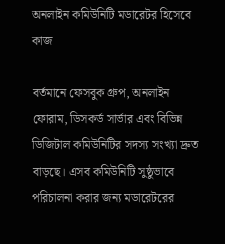অনলাইন কমিউনিটি মডারেটর হিসেবে কাজ

বর্তমানে ফেসবুক গ্রুপ, অনলাইন ফোরাম, ডিসকর্ড সার্ভার এবং বিভিন্ন ডিজিটাল কমিউনিটির সদস্য সংখ্যা দ্রুত বাড়ছে। এসব কমিউনিটি সুষ্ঠুভাবে পরিচালনা করার জন্য মডারেটরের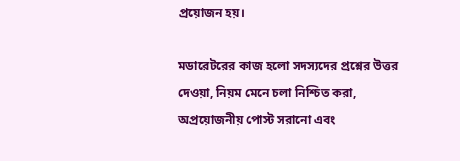প্রয়োজন হয়।

মডারেটরের কাজ হলো সদস্যদের প্রশ্নের উত্তর দেওয়া, নিয়ম মেনে চলা নিশ্চিত করা, অপ্রয়োজনীয় পোস্ট সরানো এবং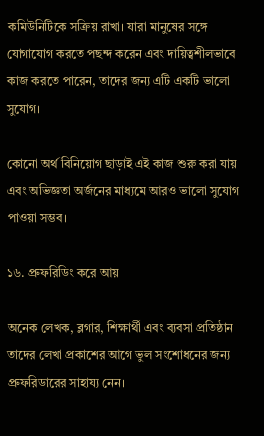কমিউনিটিকে সক্রিয় রাখা। যারা মানুষের সঙ্গে যোগাযোগ করতে পছন্দ করেন এবং দায়িত্বশীলভাবে কাজ করতে পারেন, তাদের জন্য এটি একটি ভালো সুযোগ।

কোনো অর্থ বিনিয়োগ ছাড়াই এই কাজ শুরু করা যায় এবং অভিজ্ঞতা অর্জনের মাধ্যমে আরও ভালো সুযোগ পাওয়া সম্ভব।

১৬. প্রুফরিডিং করে আয়

অনেক লেখক, ব্লগার, শিক্ষার্থী এবং ব্যবসা প্রতিষ্ঠান তাদের লেখা প্রকাশের আগে ভুল সংশোধনের জন্য প্রুফরিডারের সাহায্য নেন।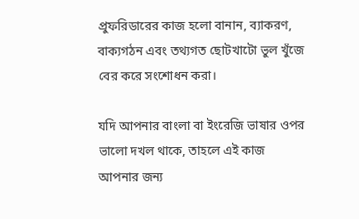প্রুফরিডারের কাজ হলো বানান, ব্যাকরণ, বাক্যগঠন এবং তথ্যগত ছোটখাটো ভুল খুঁজে বের করে সংশোধন করা।

যদি আপনার বাংলা বা ইংরেজি ভাষার ওপর ভালো দখল থাকে, তাহলে এই কাজ আপনার জন্য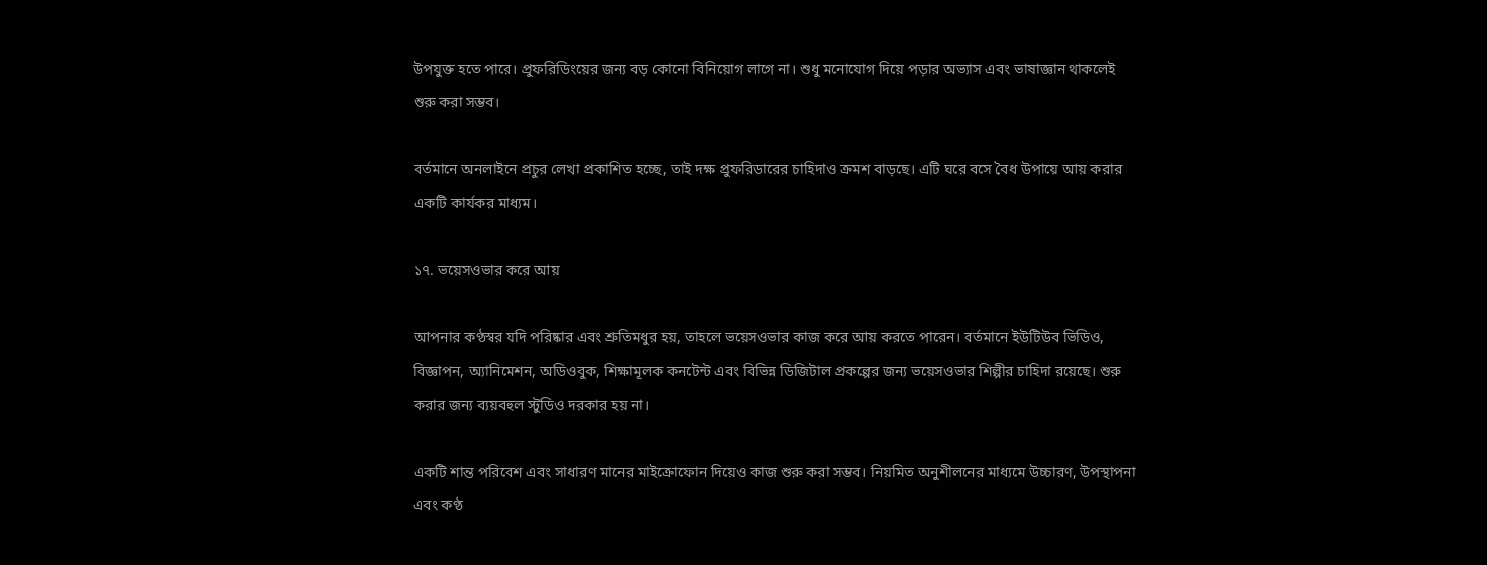উপযুক্ত হতে পারে। প্রুফরিডিংয়ের জন্য বড় কোনো বিনিয়োগ লাগে না। শুধু মনোযোগ দিয়ে পড়ার অভ্যাস এবং ভাষাজ্ঞান থাকলেই শুরু করা সম্ভব।

বর্তমানে অনলাইনে প্রচুর লেখা প্রকাশিত হচ্ছে, তাই দক্ষ প্রুফরিডারের চাহিদাও ক্রমশ বাড়ছে। এটি ঘরে বসে বৈধ উপায়ে আয় করার একটি কার্যকর মাধ্যম।

১৭. ভয়েসওভার করে আয়

আপনার কণ্ঠস্বর যদি পরিষ্কার এবং শ্রুতিমধুর হয়, তাহলে ভয়েসওভার কাজ করে আয় করতে পারেন। বর্তমানে ইউটিউব ভিডিও, বিজ্ঞাপন, অ্যানিমেশন, অডিওবুক, শিক্ষামূলক কনটেন্ট এবং বিভিন্ন ডিজিটাল প্রকল্পের জন্য ভয়েসওভার শিল্পীর চাহিদা রয়েছে। শুরু করার জন্য ব্যয়বহুল স্টুডিও দরকার হয় না।

একটি শান্ত পরিবেশ এবং সাধারণ মানের মাইক্রোফোন দিয়েও কাজ শুরু করা সম্ভব। নিয়মিত অনুশীলনের মাধ্যমে উচ্চারণ, উপস্থাপনা এবং কণ্ঠ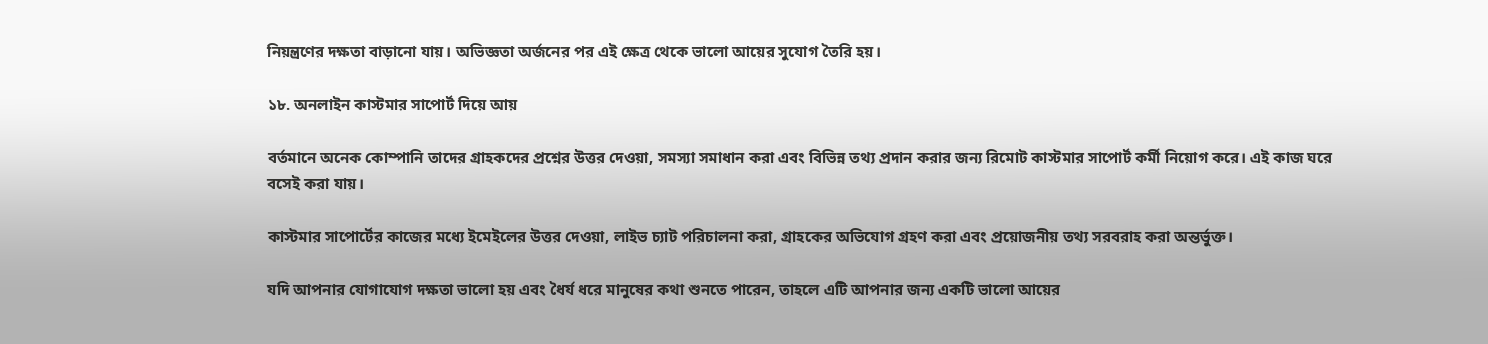নিয়ন্ত্রণের দক্ষতা বাড়ানো যায়। অভিজ্ঞতা অর্জনের পর এই ক্ষেত্র থেকে ভালো আয়ের সুযোগ তৈরি হয়।

১৮. অনলাইন কাস্টমার সাপোর্ট দিয়ে আয়

বর্তমানে অনেক কোম্পানি তাদের গ্রাহকদের প্রশ্নের উত্তর দেওয়া, সমস্যা সমাধান করা এবং বিভিন্ন তথ্য প্রদান করার জন্য রিমোট কাস্টমার সাপোর্ট কর্মী নিয়োগ করে। এই কাজ ঘরে বসেই করা যায়।

কাস্টমার সাপোর্টের কাজের মধ্যে ইমেইলের উত্তর দেওয়া, লাইভ চ্যাট পরিচালনা করা, গ্রাহকের অভিযোগ গ্রহণ করা এবং প্রয়োজনীয় তথ্য সরবরাহ করা অন্তর্ভুক্ত।

যদি আপনার যোগাযোগ দক্ষতা ভালো হয় এবং ধৈর্য ধরে মানুষের কথা শুনতে পারেন, তাহলে এটি আপনার জন্য একটি ভালো আয়ের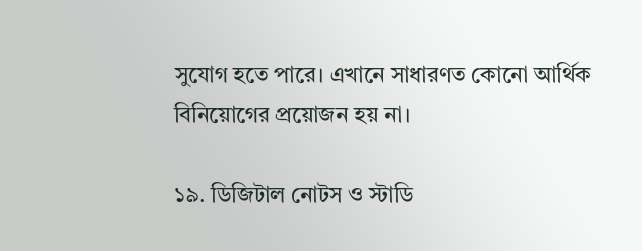সুযোগ হতে পারে। এখানে সাধারণত কোনো আর্থিক বিনিয়োগের প্রয়োজন হয় না।

১৯. ডিজিটাল নোটস ও স্টাডি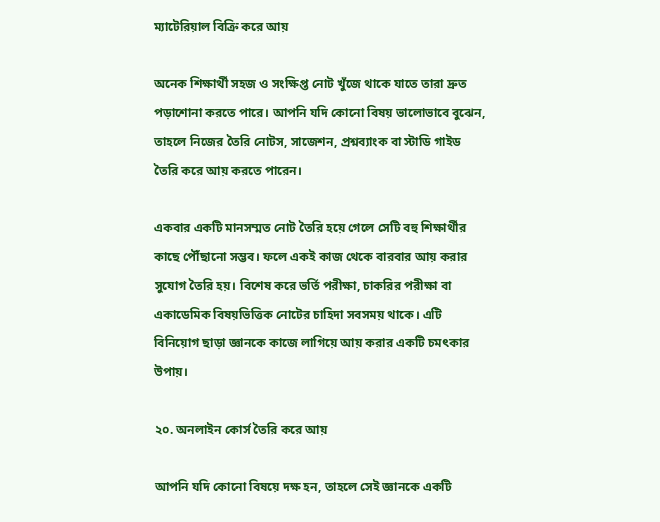ম্যাটেরিয়াল বিক্রি করে আয়

অনেক শিক্ষার্থী সহজ ও সংক্ষিপ্ত নোট খুঁজে থাকে যাতে তারা দ্রুত পড়াশোনা করতে পারে। আপনি যদি কোনো বিষয় ভালোভাবে বুঝেন, তাহলে নিজের তৈরি নোটস, সাজেশন, প্রশ্নব্যাংক বা স্টাডি গাইড তৈরি করে আয় করতে পারেন।

একবার একটি মানসম্মত নোট তৈরি হয়ে গেলে সেটি বহু শিক্ষার্থীর কাছে পৌঁছানো সম্ভব। ফলে একই কাজ থেকে বারবার আয় করার সুযোগ তৈরি হয়। বিশেষ করে ভর্তি পরীক্ষা, চাকরির পরীক্ষা বা একাডেমিক বিষয়ভিত্তিক নোটের চাহিদা সবসময় থাকে। এটি বিনিয়োগ ছাড়া জ্ঞানকে কাজে লাগিয়ে আয় করার একটি চমৎকার উপায়।

২০. অনলাইন কোর্স তৈরি করে আয়

আপনি যদি কোনো বিষয়ে দক্ষ হন, তাহলে সেই জ্ঞানকে একটি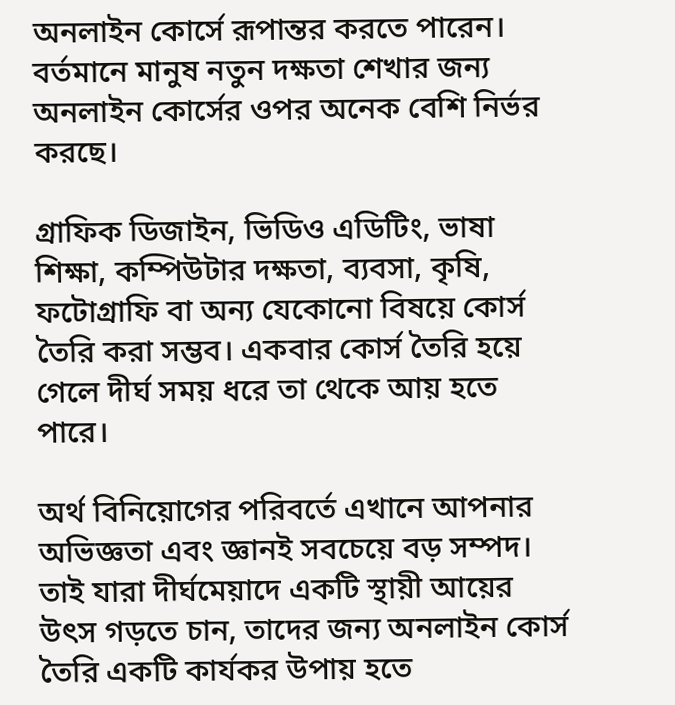অনলাইন কোর্সে রূপান্তর করতে পারেন। বর্তমানে মানুষ নতুন দক্ষতা শেখার জন্য অনলাইন কোর্সের ওপর অনেক বেশি নির্ভর করছে।

গ্রাফিক ডিজাইন, ভিডিও এডিটিং, ভাষা শিক্ষা, কম্পিউটার দক্ষতা, ব্যবসা, কৃষি, ফটোগ্রাফি বা অন্য যেকোনো বিষয়ে কোর্স তৈরি করা সম্ভব। একবার কোর্স তৈরি হয়ে গেলে দীর্ঘ সময় ধরে তা থেকে আয় হতে পারে।

অর্থ বিনিয়োগের পরিবর্তে এখানে আপনার অভিজ্ঞতা এবং জ্ঞানই সবচেয়ে বড় সম্পদ। তাই যারা দীর্ঘমেয়াদে একটি স্থায়ী আয়ের উৎস গড়তে চান, তাদের জন্য অনলাইন কোর্স তৈরি একটি কার্যকর উপায় হতে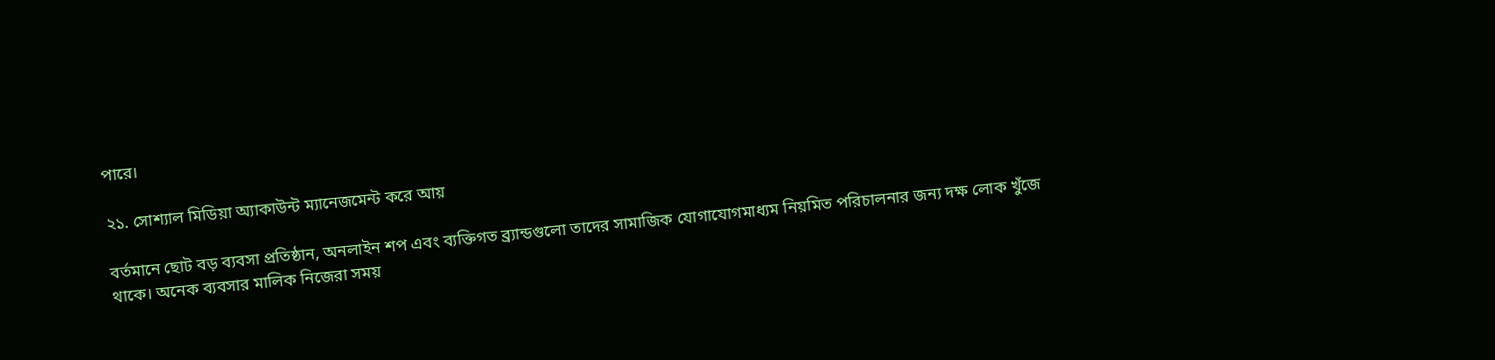পারে।

২১. সোশ্যাল মিডিয়া অ্যাকাউন্ট ম্যানেজমেন্ট করে আয়

বর্তমানে ছোট বড় ব্যবসা প্রতিষ্ঠান, অনলাইন শপ এবং ব্যক্তিগত ব্র্যান্ডগুলো তাদের সামাজিক যোগাযোগমাধ্যম নিয়মিত পরিচালনার জন্য দক্ষ লোক খুঁজে থাকে। অনেক ব্যবসার মালিক নিজেরা সময়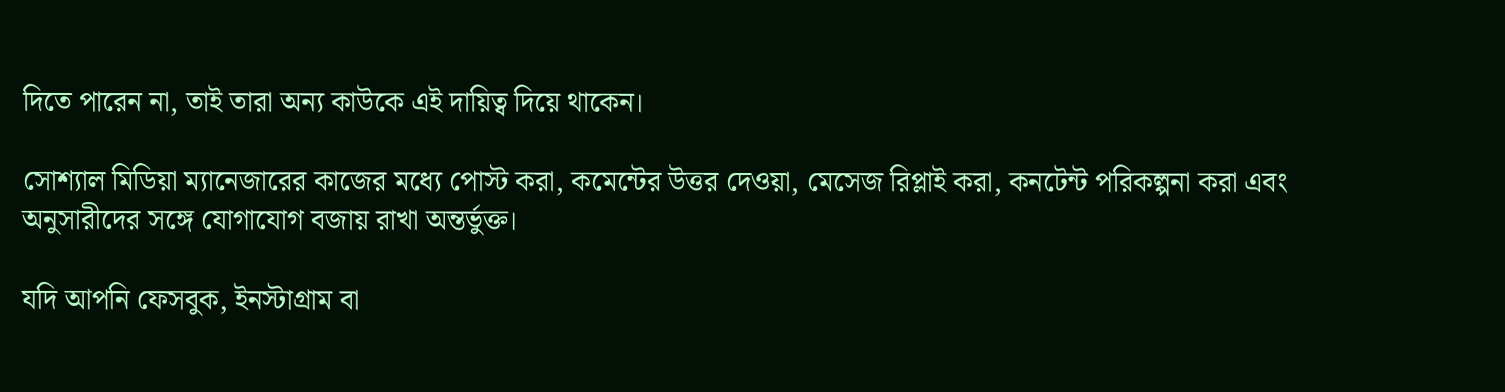দিতে পারেন না, তাই তারা অন্য কাউকে এই দায়িত্ব দিয়ে থাকেন।

সোশ্যাল মিডিয়া ম্যানেজারের কাজের মধ্যে পোস্ট করা, কমেন্টের উত্তর দেওয়া, মেসেজ রিপ্লাই করা, কনটেন্ট পরিকল্পনা করা এবং অনুসারীদের সঙ্গে যোগাযোগ বজায় রাখা অন্তর্ভুক্ত।

যদি আপনি ফেসবুক, ইনস্টাগ্রাম বা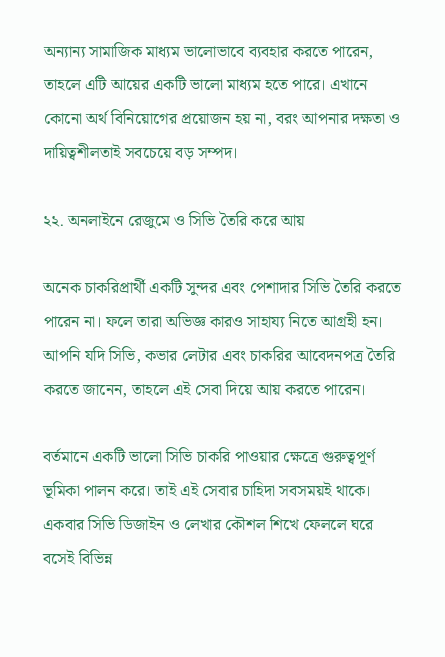অন্যান্য সামাজিক মাধ্যম ভালোভাবে ব্যবহার করতে পারেন, তাহলে এটি আয়ের একটি ভালো মাধ্যম হতে পারে। এখানে কোনো অর্থ বিনিয়োগের প্রয়োজন হয় না, বরং আপনার দক্ষতা ও দায়িত্বশীলতাই সবচেয়ে বড় সম্পদ।

২২. অনলাইনে রেজুমে ও সিভি তৈরি করে আয়

অনেক চাকরিপ্রার্থী একটি সুন্দর এবং পেশাদার সিভি তৈরি করতে পারেন না। ফলে তারা অভিজ্ঞ কারও সাহায্য নিতে আগ্রহী হন। আপনি যদি সিভি, কভার লেটার এবং চাকরির আবেদনপত্র তৈরি করতে জানেন, তাহলে এই সেবা দিয়ে আয় করতে পারেন।

বর্তমানে একটি ভালো সিভি চাকরি পাওয়ার ক্ষেত্রে গুরুত্বপূর্ণ ভূমিকা পালন করে। তাই এই সেবার চাহিদা সবসময়ই থাকে। একবার সিভি ডিজাইন ও লেখার কৌশল শিখে ফেললে ঘরে বসেই বিভিন্ন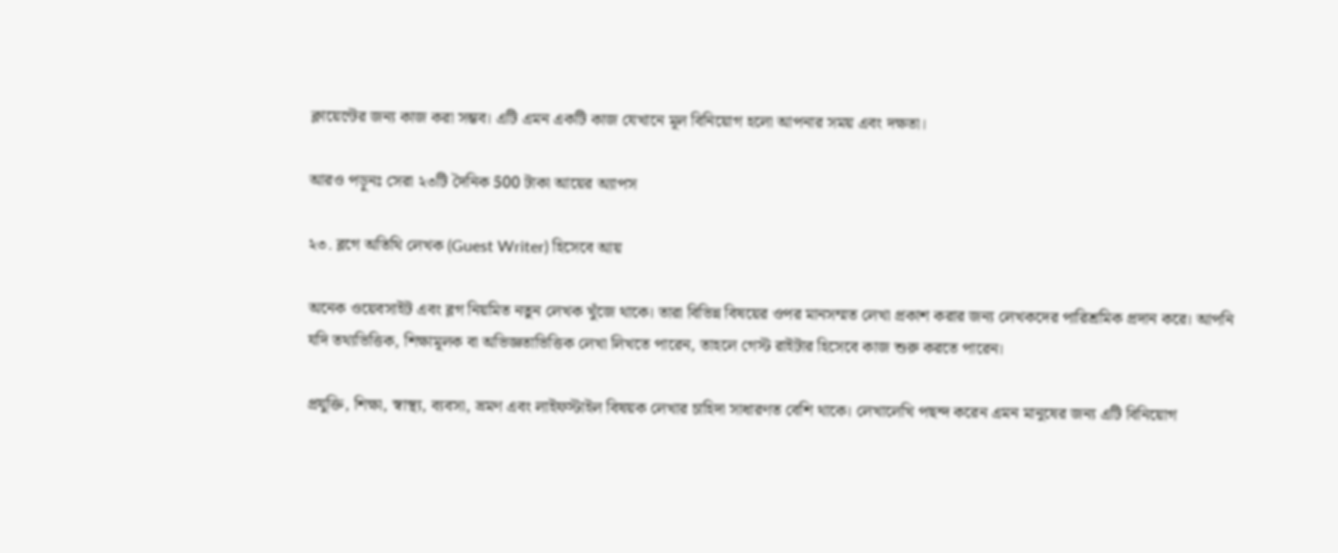ক্লায়েন্টের জন্য কাজ করা সম্ভব। এটি এমন একটি কাজ যেখানে মূল বিনিয়োগ হলো আপনার সময় এবং দক্ষতা।

আরও পড়ুনঃ সেরা ২৩টি দৈনিক 500 টাকা আয়ের অ্যাপস

২৩. ব্লগে অতিথি লেখক (Guest Writer) হিসেবে আয়

অনেক ওয়েবসাইট এবং ব্লগ নিয়মিত নতুন লেখক খুঁজে থাকে। তারা বিভিন্ন বিষয়ের ওপর মানসম্মত লেখা প্রকাশ করার জন্য লেখকদের পারিশ্রমিক প্রদান করে। আপনি যদি তথ্যভিত্তিক, শিক্ষামূলক বা অভিজ্ঞতাভিত্তিক লেখা লিখতে পারেন, তাহলে গেস্ট রাইটার হিসেবে কাজ শুরু করতে পারেন।

প্রযুক্তি, শিক্ষা, স্বাস্থ্য, ব্যবসা, ভ্রমণ এবং লাইফস্টাইল বিষয়ক লেখার চাহিদা সাধারণত বেশি থাকে। লেখালেখি পছন্দ করেন এমন মানুষের জন্য এটি বিনিয়োগ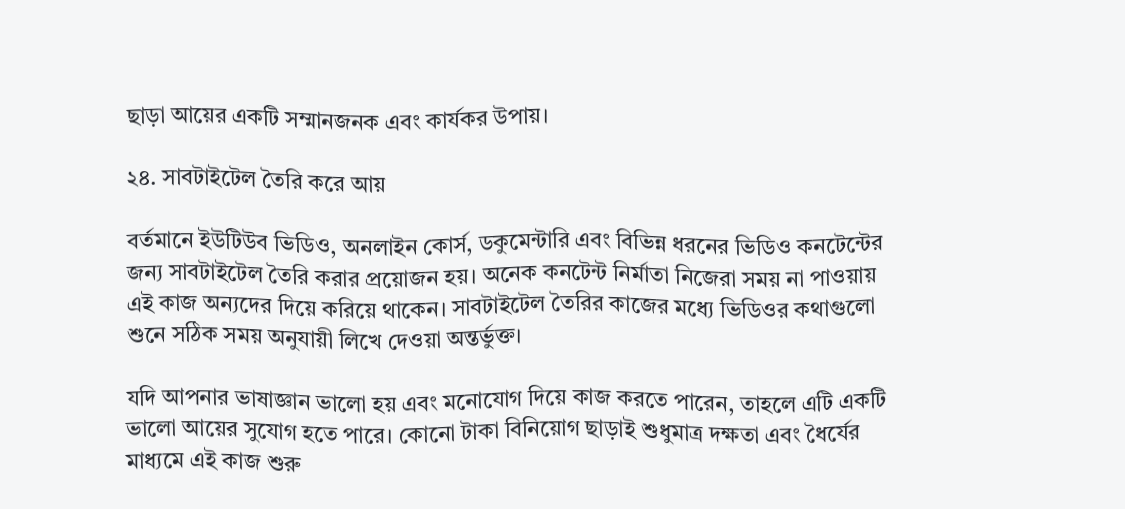ছাড়া আয়ের একটি সম্মানজনক এবং কার্যকর উপায়।

২৪. সাবটাইটেল তৈরি করে আয়

বর্তমানে ইউটিউব ভিডিও, অনলাইন কোর্স, ডকুমেন্টারি এবং বিভিন্ন ধরনের ভিডিও কনটেন্টের জন্য সাবটাইটেল তৈরি করার প্রয়োজন হয়। অনেক কনটেন্ট নির্মাতা নিজেরা সময় না পাওয়ায় এই কাজ অন্যদের দিয়ে করিয়ে থাকেন। সাবটাইটেল তৈরির কাজের মধ্যে ভিডিওর কথাগুলো শুনে সঠিক সময় অনুযায়ী লিখে দেওয়া অন্তর্ভুক্ত।

যদি আপনার ভাষাজ্ঞান ভালো হয় এবং মনোযোগ দিয়ে কাজ করতে পারেন, তাহলে এটি একটি ভালো আয়ের সুযোগ হতে পারে। কোনো টাকা বিনিয়োগ ছাড়াই শুধুমাত্র দক্ষতা এবং ধৈর্যের মাধ্যমে এই কাজ শুরু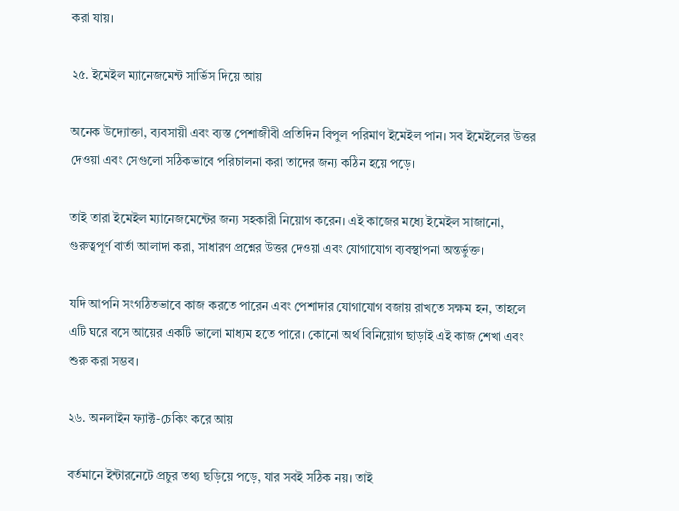করা যায়।

২৫. ইমেইল ম্যানেজমেন্ট সার্ভিস দিয়ে আয়

অনেক উদ্যোক্তা, ব্যবসায়ী এবং ব্যস্ত পেশাজীবী প্রতিদিন বিপুল পরিমাণ ইমেইল পান। সব ইমেইলের উত্তর দেওয়া এবং সেগুলো সঠিকভাবে পরিচালনা করা তাদের জন্য কঠিন হয়ে পড়ে।

তাই তারা ইমেইল ম্যানেজমেন্টের জন্য সহকারী নিয়োগ করেন। এই কাজের মধ্যে ইমেইল সাজানো, গুরুত্বপূর্ণ বার্তা আলাদা করা, সাধারণ প্রশ্নের উত্তর দেওয়া এবং যোগাযোগ ব্যবস্থাপনা অন্তর্ভুক্ত।

যদি আপনি সংগঠিতভাবে কাজ করতে পারেন এবং পেশাদার যোগাযোগ বজায় রাখতে সক্ষম হন, তাহলে এটি ঘরে বসে আয়ের একটি ভালো মাধ্যম হতে পারে। কোনো অর্থ বিনিয়োগ ছাড়াই এই কাজ শেখা এবং শুরু করা সম্ভব।

২৬. অনলাইন ফ্যাক্ট-চেকিং করে আয়

বর্তমানে ইন্টারনেটে প্রচুর তথ্য ছড়িয়ে পড়ে, যার সবই সঠিক নয়। তাই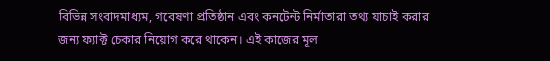বিভিন্ন সংবাদমাধ্যম, গবেষণা প্রতিষ্ঠান এবং কনটেন্ট নির্মাতারা তথ্য যাচাই করার জন্য ফ্যাক্ট চেকার নিয়োগ করে থাকেন। এই কাজের মূল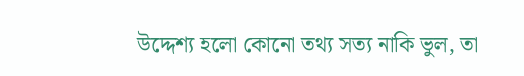উদ্দেশ্য হলো কোনো তথ্য সত্য নাকি ভুল, তা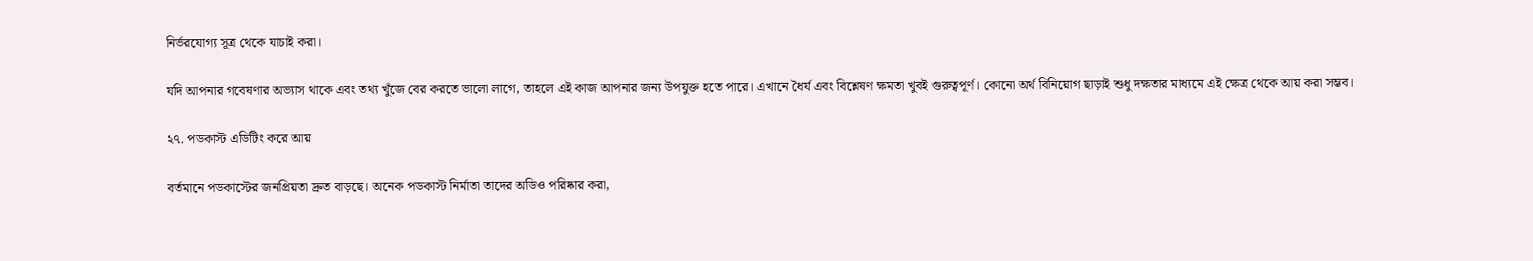নির্ভরযোগ্য সূত্র থেকে যাচাই করা।

যদি আপনার গবেষণার অভ্যাস থাকে এবং তথ্য খুঁজে বের করতে ভালো লাগে, তাহলে এই কাজ আপনার জন্য উপযুক্ত হতে পারে। এখানে ধৈর্য এবং বিশ্লেষণ ক্ষমতা খুবই গুরুত্বপূর্ণ। কোনো অর্থ বিনিয়োগ ছাড়াই শুধু দক্ষতার মাধ্যমে এই ক্ষেত্র থেকে আয় করা সম্ভব।

২৭. পডকাস্ট এডিটিং করে আয়

বর্তমানে পডকাস্টের জনপ্রিয়তা দ্রুত বাড়ছে। অনেক পডকাস্ট নির্মাতা তাদের অডিও পরিষ্কার করা,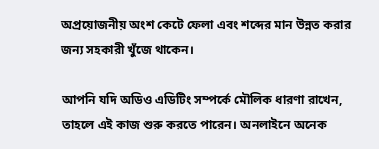অপ্রয়োজনীয় অংশ কেটে ফেলা এবং শব্দের মান উন্নত করার জন্য সহকারী খুঁজে থাকেন।

আপনি যদি অডিও এডিটিং সম্পর্কে মৌলিক ধারণা রাখেন, তাহলে এই কাজ শুরু করতে পারেন। অনলাইনে অনেক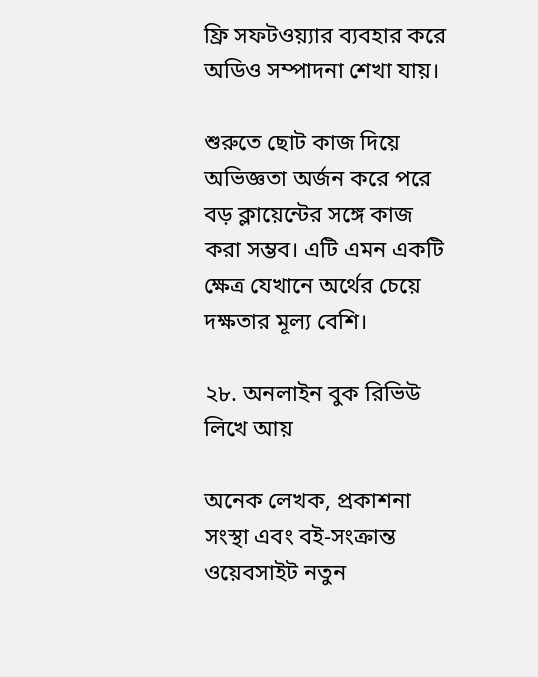ফ্রি সফটওয়্যার ব্যবহার করে অডিও সম্পাদনা শেখা যায়।

শুরুতে ছোট কাজ দিয়ে অভিজ্ঞতা অর্জন করে পরে বড় ক্লায়েন্টের সঙ্গে কাজ করা সম্ভব। এটি এমন একটি ক্ষেত্র যেখানে অর্থের চেয়ে দক্ষতার মূল্য বেশি।

২৮. অনলাইন বুক রিভিউ লিখে আয়

অনেক লেখক, প্রকাশনা সংস্থা এবং বই-সংক্রান্ত ওয়েবসাইট নতুন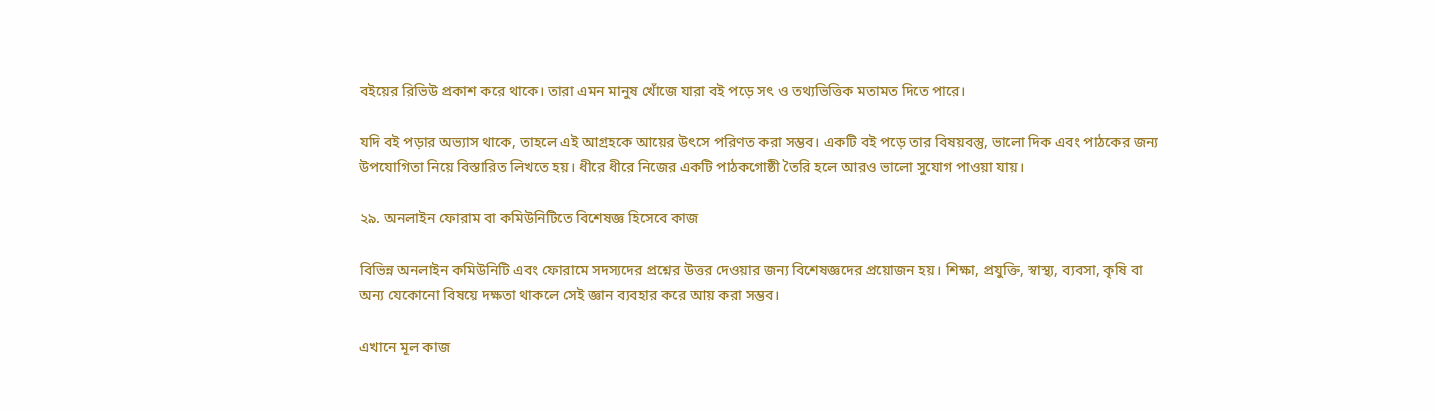বইয়ের রিভিউ প্রকাশ করে থাকে। তারা এমন মানুষ খোঁজে যারা বই পড়ে সৎ ও তথ্যভিত্তিক মতামত দিতে পারে।

যদি বই পড়ার অভ্যাস থাকে, তাহলে এই আগ্রহকে আয়ের উৎসে পরিণত করা সম্ভব। একটি বই পড়ে তার বিষয়বস্তু, ভালো দিক এবং পাঠকের জন্য উপযোগিতা নিয়ে বিস্তারিত লিখতে হয়। ধীরে ধীরে নিজের একটি পাঠকগোষ্ঠী তৈরি হলে আরও ভালো সুযোগ পাওয়া যায়।

২৯. অনলাইন ফোরাম বা কমিউনিটিতে বিশেষজ্ঞ হিসেবে কাজ

বিভিন্ন অনলাইন কমিউনিটি এবং ফোরামে সদস্যদের প্রশ্নের উত্তর দেওয়ার জন্য বিশেষজ্ঞদের প্রয়োজন হয়। শিক্ষা, প্রযুক্তি, স্বাস্থ্য, ব্যবসা, কৃষি বা অন্য যেকোনো বিষয়ে দক্ষতা থাকলে সেই জ্ঞান ব্যবহার করে আয় করা সম্ভব।

এখানে মূল কাজ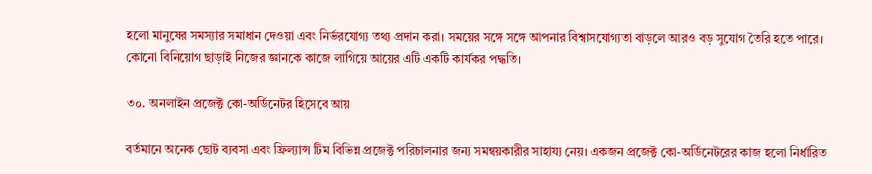হলো মানুষের সমস্যার সমাধান দেওয়া এবং নির্ভরযোগ্য তথ্য প্রদান করা। সময়ের সঙ্গে সঙ্গে আপনার বিশ্বাসযোগ্যতা বাড়লে আরও বড় সুযোগ তৈরি হতে পারে। কোনো বিনিয়োগ ছাড়াই নিজের জ্ঞানকে কাজে লাগিয়ে আয়ের এটি একটি কার্যকর পদ্ধতি।

৩০. অনলাইন প্রজেক্ট কো-অর্ডিনেটর হিসেবে আয়

বর্তমানে অনেক ছোট ব্যবসা এবং ফ্রিল্যান্স টিম বিভিন্ন প্রজেক্ট পরিচালনার জন্য সমন্বয়কারীর সাহায্য নেয়। একজন প্রজেক্ট কো-অর্ডিনেটরের কাজ হলো নির্ধারিত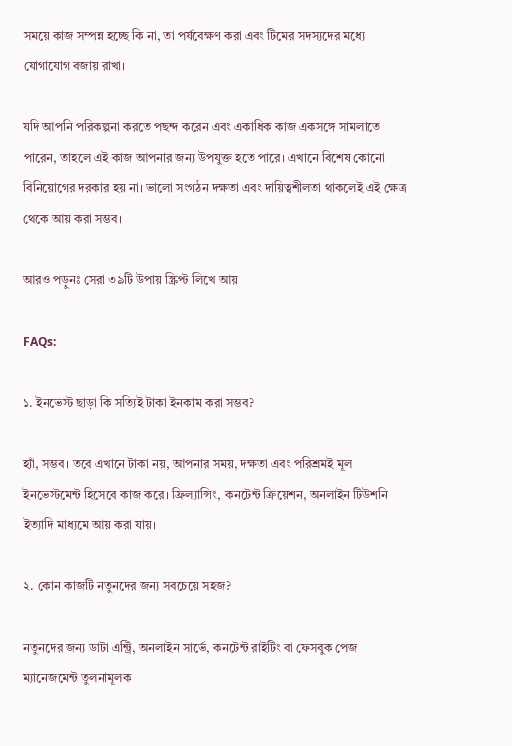সময়ে কাজ সম্পন্ন হচ্ছে কি না, তা পর্যবেক্ষণ করা এবং টিমের সদস্যদের মধ্যে যোগাযোগ বজায় রাখা।

যদি আপনি পরিকল্পনা করতে পছন্দ করেন এবং একাধিক কাজ একসঙ্গে সামলাতে পারেন, তাহলে এই কাজ আপনার জন্য উপযুক্ত হতে পারে। এখানে বিশেষ কোনো বিনিয়োগের দরকার হয় না। ভালো সংগঠন দক্ষতা এবং দায়িত্বশীলতা থাকলেই এই ক্ষেত্র থেকে আয় করা সম্ভব।

আরও পড়ুনঃ সেরা ৩৯টি উপায় স্ক্রিপ্ট লিখে আয়

FAQs:

১. ইনভেস্ট ছাড়া কি সত্যিই টাকা ইনকাম করা সম্ভব?

হ্যাঁ, সম্ভব। তবে এখানে টাকা নয়, আপনার সময়, দক্ষতা এবং পরিশ্রমই মূল ইনভেস্টমেন্ট হিসেবে কাজ করে। ফ্রিল্যান্সিং, কনটেন্ট ক্রিয়েশন, অনলাইন টিউশনি ইত্যাদি মাধ্যমে আয় করা যায়।

২. কোন কাজটি নতুনদের জন্য সবচেয়ে সহজ?

নতুনদের জন্য ডাটা এন্ট্রি, অনলাইন সার্ভে, কনটেন্ট রাইটিং বা ফেসবুক পেজ ম্যানেজমেন্ট তুলনামূলক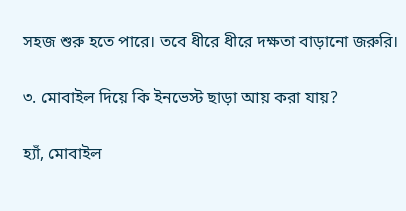সহজ শুরু হতে পারে। তবে ধীরে ধীরে দক্ষতা বাড়ানো জরুরি।

৩. মোবাইল দিয়ে কি ইনভেস্ট ছাড়া আয় করা যায়?

হ্যাঁ, মোবাইল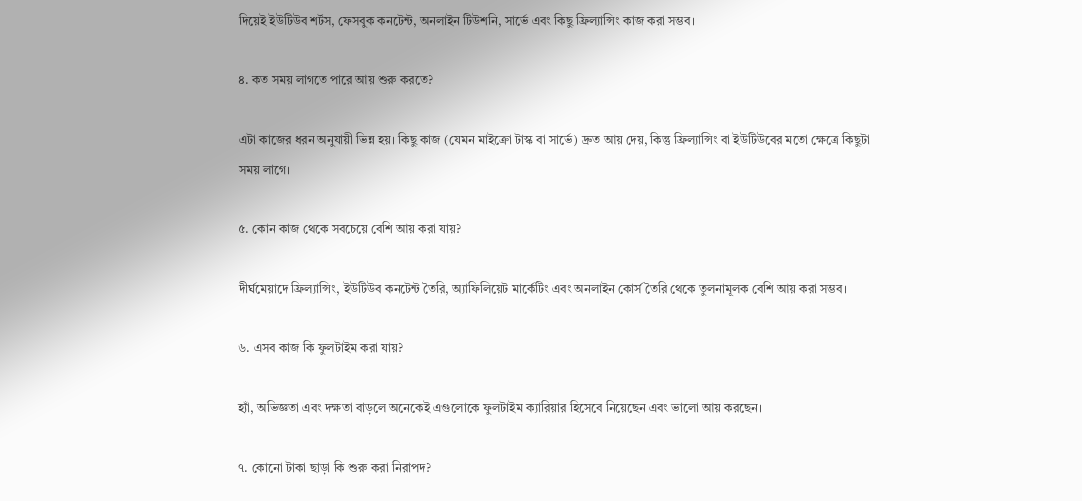দিয়েই ইউটিউব শর্টস, ফেসবুক কনটেন্ট, অনলাইন টিউশনি, সার্ভে এবং কিছু ফ্রিল্যান্সিং কাজ করা সম্ভব।

৪. কত সময় লাগতে পারে আয় শুরু করতে?

এটা কাজের ধরন অনুযায়ী ভিন্ন হয়। কিছু কাজ (যেমন মাইক্রো টাস্ক বা সার্ভে) দ্রুত আয় দেয়, কিন্তু ফ্রিল্যান্সিং বা ইউটিউবের মতো ক্ষেত্রে কিছুটা সময় লাগে।

৫. কোন কাজ থেকে সবচেয়ে বেশি আয় করা যায়?

দীর্ঘমেয়াদে ফ্রিল্যান্সিং, ইউটিউব কনটেন্ট তৈরি, অ্যাফিলিয়েট মার্কেটিং এবং অনলাইন কোর্স তৈরি থেকে তুলনামূলক বেশি আয় করা সম্ভব।

৬. এসব কাজ কি ফুলটাইম করা যায়?

হ্যাঁ, অভিজ্ঞতা এবং দক্ষতা বাড়লে অনেকেই এগুলোকে ফুলটাইম ক্যারিয়ার হিসেবে নিয়েছেন এবং ভালো আয় করছেন।

৭. কোনো টাকা ছাড়া কি শুরু করা নিরাপদ?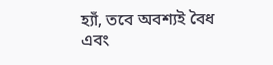হ্যাঁ, তবে অবশ্যই বৈধ এবং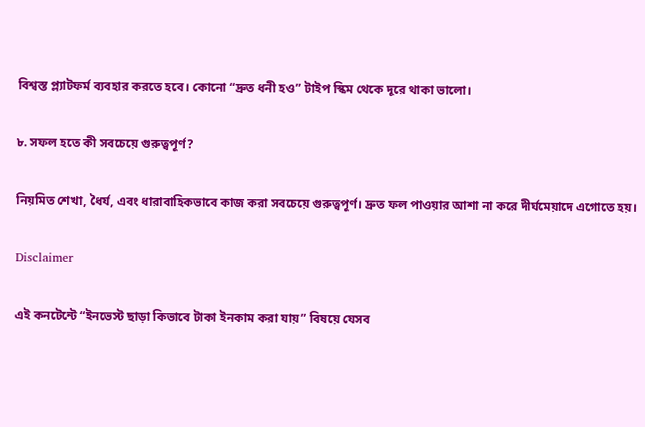বিশ্বস্ত প্ল্যাটফর্ম ব্যবহার করতে হবে। কোনো “দ্রুত ধনী হও” টাইপ স্কিম থেকে দূরে থাকা ভালো।

৮. সফল হতে কী সবচেয়ে গুরুত্বপূর্ণ?

নিয়মিত শেখা, ধৈর্য, এবং ধারাবাহিকভাবে কাজ করা সবচেয়ে গুরুত্বপূর্ণ। দ্রুত ফল পাওয়ার আশা না করে দীর্ঘমেয়াদে এগোতে হয়।

Disclaimer

এই কনটেন্টে “ইনভেস্ট ছাড়া কিভাবে টাকা ইনকাম করা যায়” বিষয়ে যেসব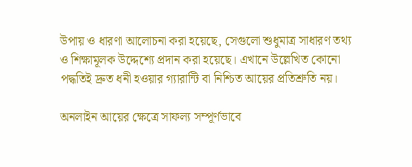উপায় ও ধারণা আলোচনা করা হয়েছে, সেগুলো শুধুমাত্র সাধারণ তথ্য ও শিক্ষামূলক উদ্দেশ্যে প্রদান করা হয়েছে। এখানে উল্লেখিত কোনো পদ্ধতিই দ্রুত ধনী হওয়ার গ্যারান্টি বা নিশ্চিত আয়ের প্রতিশ্রুতি নয়।

অনলাইন আয়ের ক্ষেত্রে সাফল্য সম্পূর্ণভাবে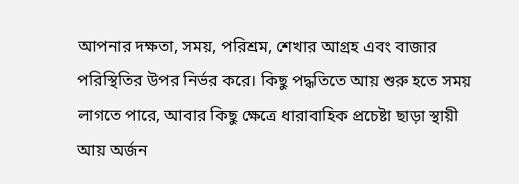আপনার দক্ষতা, সময়, পরিশ্রম, শেখার আগ্রহ এবং বাজার পরিস্থিতির উপর নির্ভর করে। কিছু পদ্ধতিতে আয় শুরু হতে সময় লাগতে পারে, আবার কিছু ক্ষেত্রে ধারাবাহিক প্রচেষ্টা ছাড়া স্থায়ী আয় অর্জন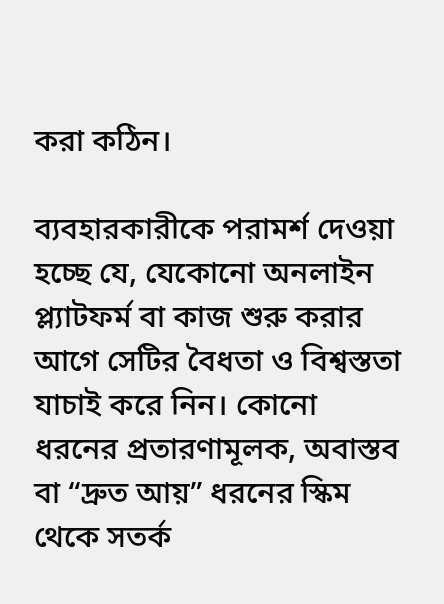করা কঠিন।

ব্যবহারকারীকে পরামর্শ দেওয়া হচ্ছে যে, যেকোনো অনলাইন প্ল্যাটফর্ম বা কাজ শুরু করার আগে সেটির বৈধতা ও বিশ্বস্ততা যাচাই করে নিন। কোনো ধরনের প্রতারণামূলক, অবাস্তব বা “দ্রুত আয়” ধরনের স্কিম থেকে সতর্ক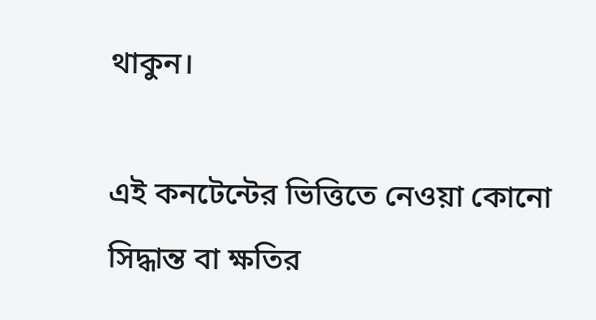থাকুন।

এই কনটেন্টের ভিত্তিতে নেওয়া কোনো সিদ্ধান্ত বা ক্ষতির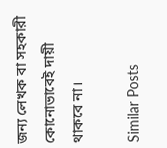জন্য লেখক বা সহকারী কোনোভাবেই দায়ী থাকবে না।

Similar Posts